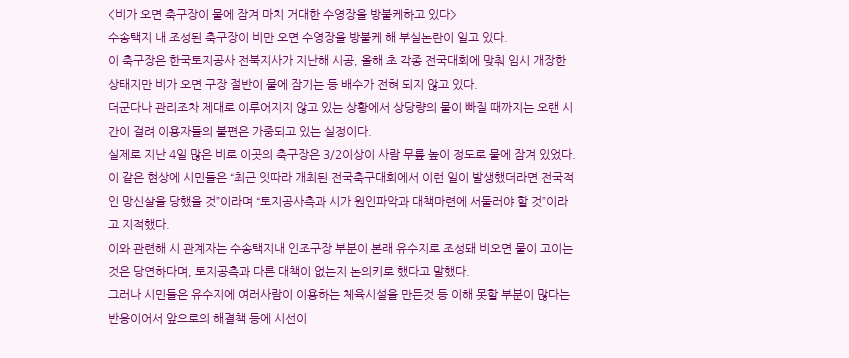<비가 오면 축구장이 물에 잠겨 마치 거대한 수영장을 방불케하고 있다>
수송택지 내 조성된 축구장이 비만 오면 수영장을 방불케 해 부실논란이 일고 있다.
이 축구장은 한국토지공사 전북지사가 지난해 시공, 올해 초 각종 전국대회에 맞춰 임시 개장한 상태지만 비가 오면 구장 절반이 물에 잠기는 등 배수가 전혀 되지 않고 있다.
더군다나 관리조차 제대로 이루어지지 않고 있는 상황에서 상당량의 물이 빠질 때까지는 오랜 시간이 걸려 이용자들의 불편은 가중되고 있는 실정이다.
실제로 지난 4일 많은 비로 이곳의 축구장은 3/2이상이 사람 무릎 높이 정도로 물에 잠겨 있었다.
이 같은 현상에 시민들은 “최근 잇따라 개최된 전국축구대회에서 이런 일이 발생했더라면 전국적인 망신살을 당했을 것”이라며 “토지공사측과 시가 원인파악과 대책마련에 서둘러야 할 것”이라고 지적했다.
이와 관련해 시 관계자는 수송택지내 인조구장 부분이 본래 유수지로 조성돼 비오면 물이 고이는 것은 당연하다며, 토지공측과 다른 대책이 없는지 논의키로 했다고 말했다.
그러나 시민들은 유수지에 여러사람이 이용하는 체육시설을 만든것 등 이해 못할 부분이 많다는 반응이어서 앞으로의 해결책 등에 시선이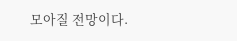모아질 전망이다.